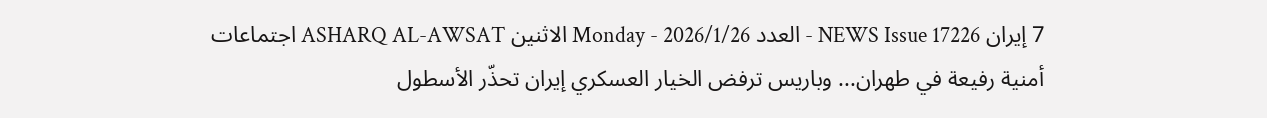7 إيران NEWS Issue 17226 - العدد Monday - 2026/1/26 الاثنين ASHARQ AL-AWSAT اجتماعات أمنية رفيعة في طهران... وباريس ترفض الخيار العسكري إيران تحذّر الأسطول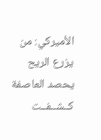الأميركي: من يزرع الريح يحصد العاصفة كــشــفــت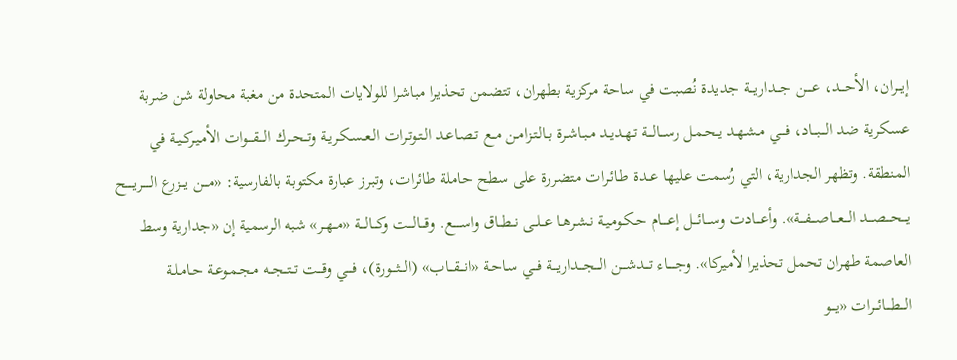إيـــران، الأحـــد، عــــن جـــداريـــة جديدة نُصبت في ساحة مركزية بطهران، تتضمن تحذيرا مباشرا للولايات المتحدة من مغبة محاولة شن ضربة عسكرية ضد الـــبـــاد، فـــي مـشـهـد يـحـمـل رســـالـــة تـهـديـد مـبـاشـرة بـالـتـزامـن مــع تـصـاعـد الـتـوتـرات الـعـسـكـريـة وتــحــرك الـــقـــوات الأمـيـركـيـة في المنطقة. وتظهر الجدارية، التي رُسمت عليها عــدة طـائـرات متضررة على سطح حاملة طائرات، وتبرز عبارة مكتوبة بالفارسية: «مـــن يـــزرع الـــــريـــــح يـــحـــصـــد الـــعـــاصـــفـــة». وأعـــادت وســـائـــل إعــــام حـكـومـيـة نـشـرهـا عــلــى نــطــاق واســـــع. وقـــالـــت وكـــالـــة «مــهــر» شبه الرسمية إن «جدارية وسط العاصمة طهران تحمل تحذيرا لأميركا». وجـــــاء تـــدشـــن الـــجـــداريـــة فـــي سـاحـة «انـــقـــاب» (الـــثـــورة)، فـــي وقـــت تــتــجــه مـجـمـوعـة حـامـلـة الـــطـــائـــرات «يـــو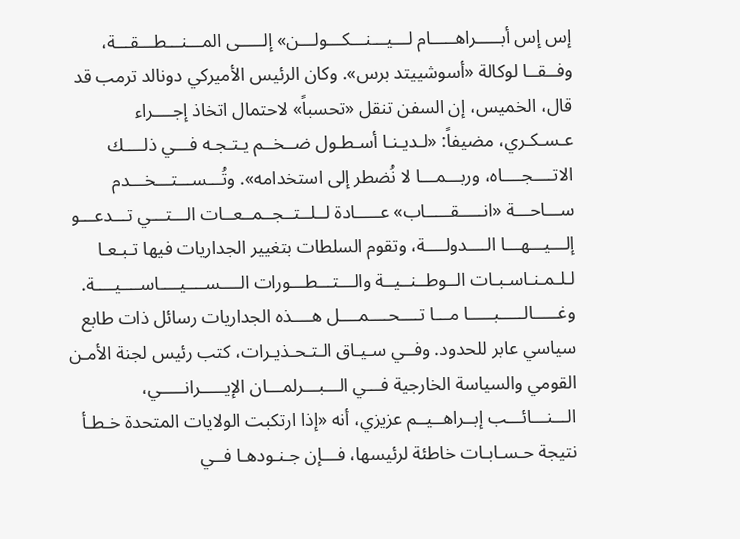إس إس أبـــــراهـــــام لـــيـــنـــكـــولـــن» إلـــــى المـــنـــطـــقـــة، وفــقــا لوكالة «أسوشييتد برس». وكان الرئيس الأميركي دونالد ترمب قد قال، الخميس، إن السفن تنقل «تحسباً» لاحتمال اتخاذ إجــــراء عـسـكـري، مضيفاً: «لـديـنـا أسـطـول ضــخــم يـتـجـه فـــي ذلــــك الاتــــجــــاه، وربـــمـــا لا نُضطر إلى استخدامه». وتُـــســـتـــخـــدم ســـاحـــة «انـــــقـــــاب» عـــــادة لــلــتــجــمــعــات الـــتـــي تـــدعـــو إلـــيـــهـــا الــــدولــــة، وتقوم السلطات بتغيير الجداريات فيها تـبـعـا لـلـمـنـاسـبـات الــوطــنــيــة والـــتـــطـــورات الــــســــيــــاســــيــــة. وغـــــالـــــبـــــا مـــا تــــحــــمــــل هــــذه الجداريات رسائل ذات طابع سياسي عابر للحدود. وفــي سـيـاق الـتـحـذيـرات، كتب رئيس لجنة الأمـن القومي والسياسة الخارجية فـــي الـــبـــرلمـــان الإيـــــرانـــــي، الـــنـــائـــب إبــراهــيــم عزيزي، أنه «إذا ارتكبت الولايات المتحدة خـطـأ نتيجة حـسـابـات خاطئة لرئيسها، فـــإن جـنـودهـا فــي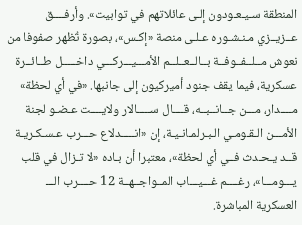المنطقة سـيـعـودون إلـى عائلاتهم في توابيت». وأرفــــق عــزيــزي مـنـشـوره عـلـى منصة «إكـس»، بصورة تُظهر صفوفا من نعوش مــلــفــوفــة بــالــعــلــم الأمـــيـــركـــي داخـــــل طــائــرة عسكرية، فيما يقف جنود أميركيون إلى جانبها. «في أي لحظة» مــــدار، مـــن جــانــبــه، قــــال ســـــالار ولايــــت عـضـو لجنة الأمـــن الـقـومـي الـبـرلمـانـيـة، إن «انـــــدلاع حـــرب عـسـكـريـة قــد يـحـدث فــي أي لحظة»، معتبرا أن بـاده «لا تـزال في قلب يـــومـــا»، رغــــم غـــيـــاب المــواجــهــة 12 حــــرب الـــ العسكرية المباشرة.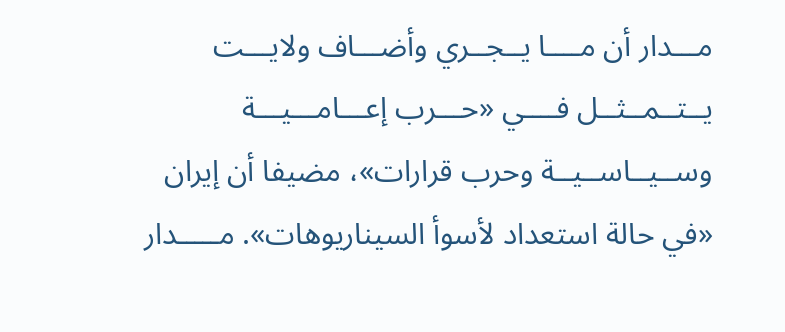مـــدار أن مــــا يــجــري وأضـــاف ولايـــت يــتــمــثــل فــــي «حـــرب إعـــامـــيـــة وســيــاســيــة وحرب قرارات»، مضيفا أن إيران «في حالة استعداد لأسوأ السيناريوهات». مـــــدار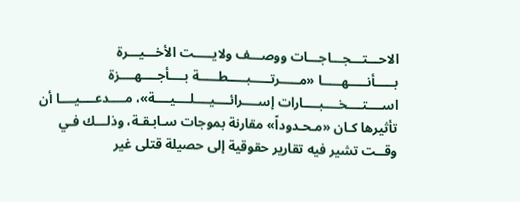الاحـــتـــجـــاجـــات ووصـــف ولايـــــت الأخـــيـــرة بـــــأنـــــهـــــا «مـــــرتـــــبـــــطـــــة بــــأجــــهــــزة اســــتــــخــــبــــارات إســــرائــــيــــلــــيــــة»، مــــدعــــيــــا أن تأثيرها كـان «مـحـدوداً» مقارنة بموجات سـابـقـة، وذلـــك فـي وقــت تشير فيه تقارير حقوقية إلى حصيلة قتلى غير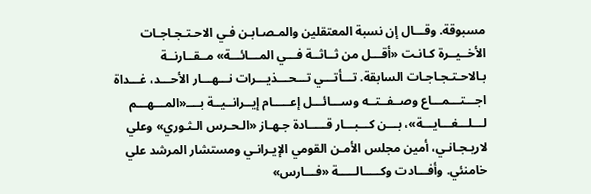مسبوقة. وقـــال إن نسبة المعتقلين والمـصـابـن فـي الاحـتـجـاجـات الأخــيــرة كـانـت «أقـــل من ثــاثــة فـــي المـــائـــة» مــقــارنــة بـالاحـتـجـاجـات السابقة. تـــأتـــي تـــحـــذيـــرات نـــهـــار الأحـــد، غـــداة اجـــتـــمـــاع وصــفــتــه وســـائـــل إعـــــام إيــرانــيــة بــــ«المـــهـــم لـــلـــغـــايـــة»، بـــن كـــبـــار قـــــادة جـهـاز «الـحـرس الـثـوري» وعلي لاريـجـانـي، أمين مجلس الأمـن القومي الإيـرانـي ومستشار المرشد علي خامنئي. وأفـــادت وكـــــالـــــة «فـــارس»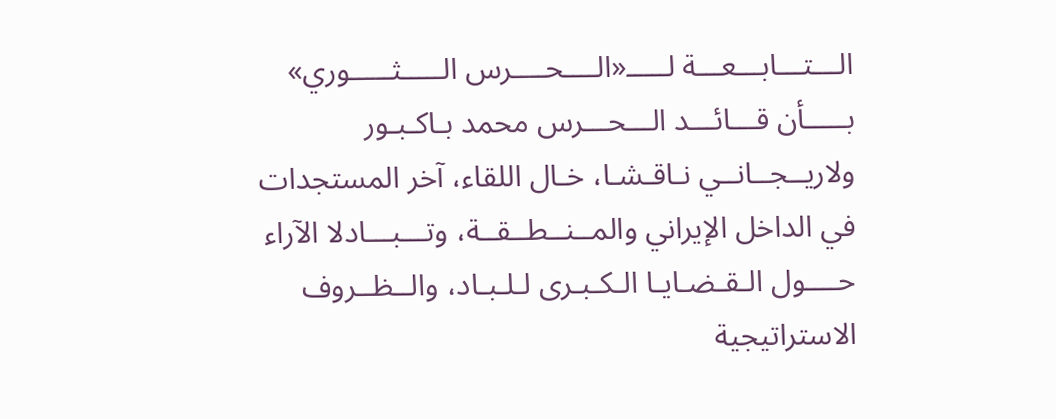الـــتـــابـــعـــة لـــــ«الــــحــــرس الـــــثـــــوري» بـــــأن قـــائـــد الـــحـــرس محمد بـاكـبـور ولاريــجــانــي نـاقـشـا، خـال اللقاء، آخر المستجدات في الداخل الإيراني والمــنــطــقــة، وتـــبـــادلا الآراء حــــول الـقـضـايـا الـكـبـرى لـلـبـاد، والــظــروف الاستراتيجية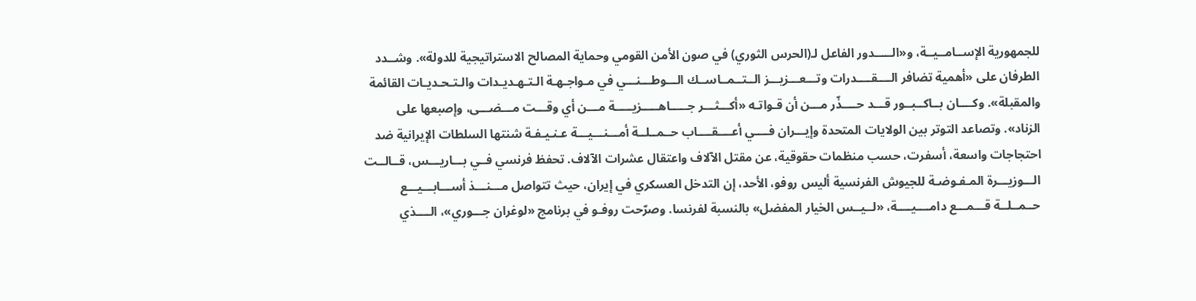للجمهورية الإســامــيــة، و«الـــــدور الفاعل لـ(الحرس الثوري) في صون الأمن القومي وحماية المصالح الاستراتيجية للدولة». وشــدد الطرفان على «أهمية تضافر الــــقــــدرات وتـــعـــزيـــز الــتــمــاســك الـــوطـــنـــي في مـواجـهـة الـتـهـديـدات والـتـحـديـات القائمة والمقبلة». وكــــان بــاكــبــور قـــد حــــذّر مـــن أن قـواتـه «أكـــثـــر جـــــاهـــــزيـــــة مـــن أي وقـــت مـــضـــى، وإصبعها على الزناد». وتصاعد التوتر بين الولايات المتحدة وإيـــران فــــي أعــــقــــاب حــمــلــة أمـــنـــيـــة عـنـيـفـة شنتها السلطات الإيرانية ضد احتجاجات واسعة، أسفرت، حسب منظمات حقوقية، عن مقتل الآلاف واعتقال عشرات الآلاف. تحفظ فرنسي فــي بـــاريـــس، قــالــت الـــوزيـــرة المـفـوضـة للجيوش الفرنسية أليس روفو، الأحد، إن التدخل العسكري في إيران، حيث تتواصل مـــنـــذ أســـابـــيـــع حــمــلــة قـــمـــع دامــــيــــة، «لــيــس الخيار المفضل» بالنسبة لفرنسا. وصرّحت روفـو في برنامج «لوغران جـــوري»، الــــذي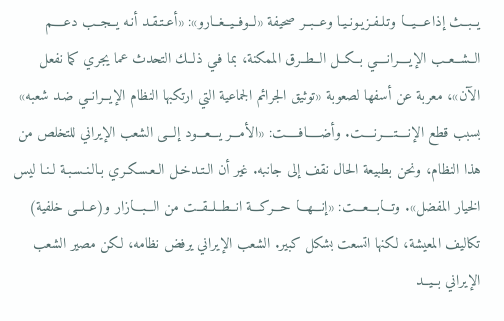يــبــث إذاعـــيـــا وتـلـفـزيـونـيـا وعــبــر صحيفة «لــوفــيــغــارو»: «أعـتـقـد أنـه يــجــب دعــــم الــشــعــب الإيــــرانــــي بــكــل الــطــرق الممكنة، بما فـي ذلــك التحدث عما يجري كما نفعل الآن»، معربة عن أسفها لصعوبة «توثيق الجرائم الجماعية التي ارتكبها النظام الإيــرانــي ضـد شعبه» بسبب قطع الإنــــتــــرنــــت. وأضـــــافـــــت: «الأمـــر يـــعـــود إلـــى الشعب الإيراني للتخلص من هذا النظام، ونحن بطبيعة الحال نقف إلى جانبه. غير أن الـتـدخـل الـعـسـكـري بـالـنـسـبـة لـنـا ليس الخيار المفضل». وتـــابـــعـــت: «إنـــهـــا حـــركـــة انــطــلــقــت من الـــبـــازار و(عــلــى خلفية) تكاليف المعيشة، لكنها اتسعت بشكل كبير. الشعب الإيراني يرفض نظامه، لكن مصير الشعب الإيراني بــيــد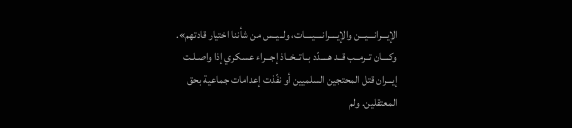الإيـــرانـــيـــن والإيــــرانــــيــــات، ولــيــس من شأننا اختيار قادتهم». وكــــان تــرمــب قــد هــــدّد بــاتــخــاذ إجـــراء عسكري إذا واصـلـت إيـــران قتل المحتجين السلميين أو نفّذت إعدامات جماعية بحق المعتقلين. ولم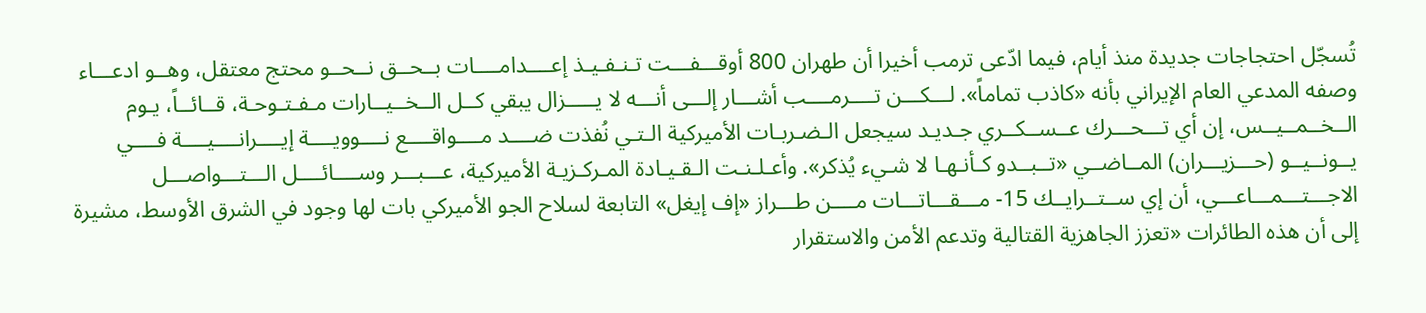تُسجّل احتجاجات جديدة منذ أيام، فيما ادّعى ترمب أخيرا أن طهران 800 أوقـــفـــت تـنـفـيـذ إعــــدامــــات بــحــق نــحــو محتج معتقل، وهــو ادعـــاء وصفه المدعي العام الإيراني بأنه «كاذب تماماً». لـــكـــن تــــرمــــب أشـــار إلـــى أنـــه لا يـــــزال يبقي كــل الــخــيــارات مـفـتـوحـة، قــائــاً، يـوم الــخــمــيــس، إن أي تـــحـــرك عــســكــري جـديـد سيجعل الـضـربـات الأميركية الـتـي نُفذت ضــــد مــــواقــــع نــــوويــــة إيــــرانــــيــــة فــــي يــونــيــو (حـــزيـــران) المــاضــي «تــبــدو كـأنـهـا لا شـيء يُذكر». وأعـلـنـت الـقـيـادة المـركـزيـة الأميركية، عـــبـــر وســــائــــل الـــتـــواصـــل الاجـــتـــمـــاعـــي، أن إي ســتــرايــك 15- مـــقـــاتـــات مــــن طـــراز «إف إيغل» التابعة لسلاح الجو الأميركي بات لها وجود في الشرق الأوسط، مشيرة إلى أن هذه الطائرات «تعزز الجاهزية القتالية وتدعم الأمن والاستقرار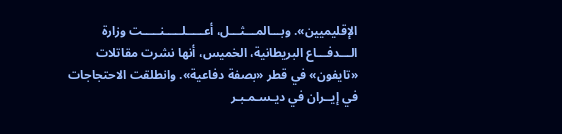الإقليميين». وبـــالمـــثـــل، أعـــــلـــــنـــــت وزارة الـــدفـــاع البريطانية، الخميس، أنها نشرت مقاتلات «تايفون» في قطر «بصفة دفاعية». وانطلقت الاحتجاجات في إيــران في ديـسـمـبـر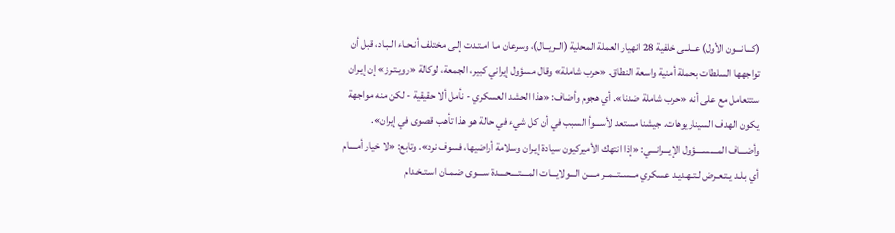(كـــانـــون الأول) عــلــى خلفية 28 انهيار العملة المحلية (الــريــال)، وسرعان مـا امـتـدت إلـى مختلف أنـحـاء الـبـاد، قبل أن تواجهها السلطات بحملة أمنية واسعة النطاق. «حرب شاملة» وقال مسؤول إيراني كبير، الجمعة، لوكالة «رويـتـرز» إن إيـران ستتعامل مع على أنه «حرب شاملة ضدنا». أي هجوم وأضاف: «هذا الحشد العسكري - نأمل ألا حقيقية - لكن منه مواجهة يكون الهدف السيناريوهات. جيشنا مستعد لأســـوأ السبب في أن كل شيء في حالة هو هذا تأهب قصوى في إيران». وأضـــاف المــــســــؤول الإيـــرانـــي: «إذا انتهك الأميركيون سيادة إيـران وسلامة أراضيها، فسوف نرد». وتابع: «لا خيار أمــــام أي بـلـد يـتـعـرض لـتـهـديـد عسكري مــســتــمــر مــــن الـــولايـــات المــــتــــحــــدة ســـوى ضـمـان اسـتـخـدام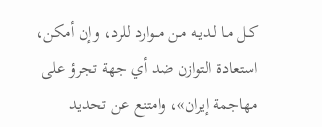كـل مـا لـديـه مـن مــوارد للرد، وإن أمكن، استعادة التوازن ضد أي جهة تجرؤ على مهاجمة إيران»، وامتنع عن تحديد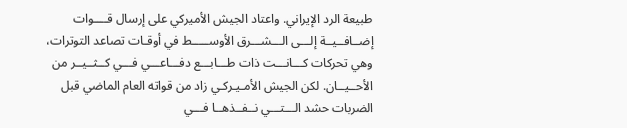طبيعة الرد الإيراني. واعتاد الجيش الأميركي على إرسال قــــوات إضــافــيــة إلـــى الـــشـــرق الأوســـــط في أوقـات تصاعد التوترات، وهي تحركات كـــانـــت ذات طـــابـــع دفـــاعـــي فـــي كــثــيــر من الأحــيــان. لكن الجيش الأمـيـركـي زاد من قواته العام الماضي قبل الضربات حشد الـــتـــي نــفــذهــا فـــي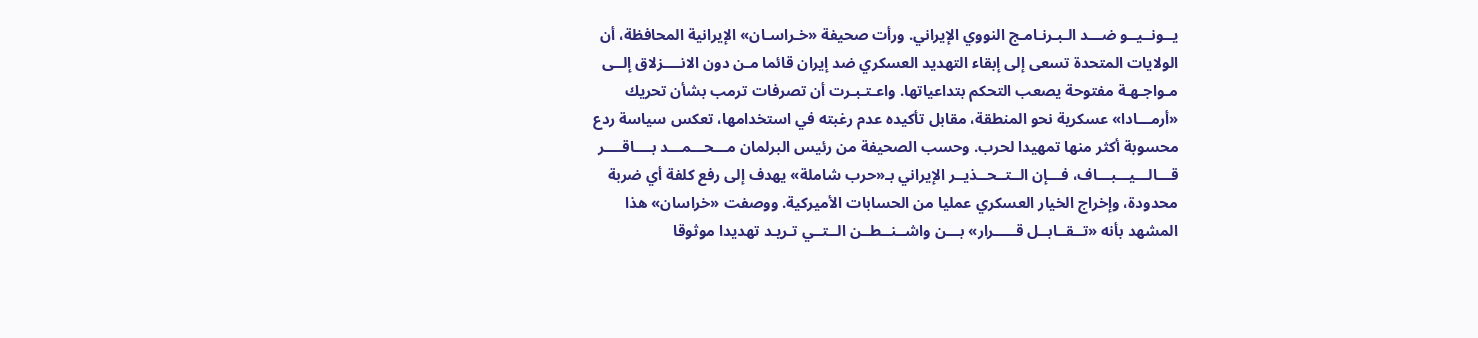يــونــيــو ضـــد الـبـرنـامـج النووي الإيراني. ورأت صحيفة «خـراسـان» الإيرانية المحافظة، أن الولايات المتحدة تسعى إلى إبقاء التهديد العسكري ضد إيران قائما مـن دون الانــــزلاق إلــى مـواجـهـة مفتوحة يصعب التحكم بتداعياتها. واعـتـبـرت أن تصرفات ترمب بشأن تحريك «أرمـــادا» عسكرية نحو المنطقة، مقابل تأكيده عدم رغبته في استخدامها، تعكس سياسة ردع محسوبة أكثر منها تمهيدا لحرب. وحسب الصحيفة من رئيس البرلمان مـــحـــمـــد بــــاقــــر قـــالـــيـــبـــاف، فـــإن الــتــحــذيــر الإيراني بـ«حرب شاملة» يهدف إلى رفع كلفة أي ضربة محدودة، وإخراج الخيار العسكري عمليا من الحسابات الأميركية. ووصفت «خراسان» هذا المشهد بأنه «تــقــابــل قـــــرار» بـــن واشــنــطــن الــتــي تـريـد تهديدا موثوقا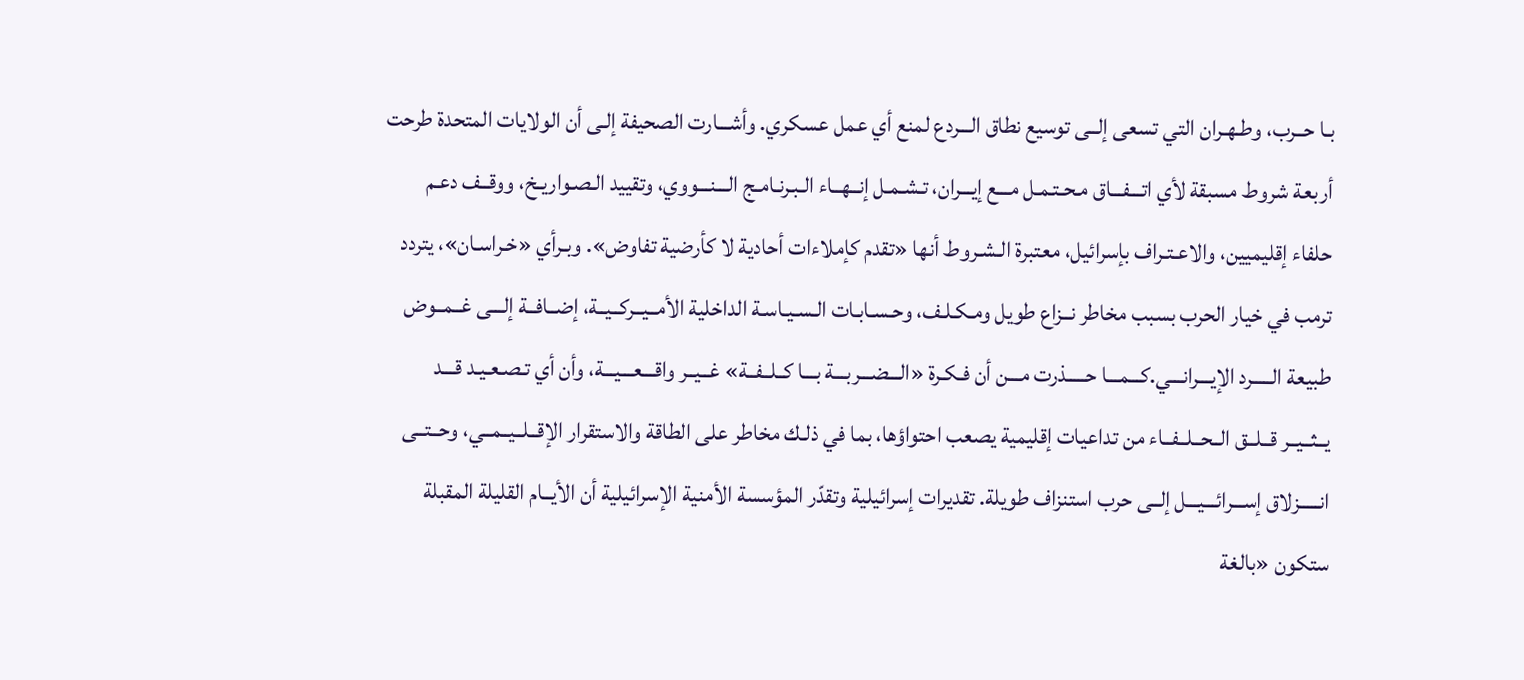بـا حــرب، وطـهـران التي تسعى إلــى توسيع نطاق الـــردع لمنع أي عمل عسكري. وأشـــارت الصحيفة إلـى أن الولايات المتحدة طرحت أربعة شروط مسبقة لأي اتـــفـــاق مـحـتـمـل مـــع إيـــران، تـشـمـل إنــهــاء الـبـرنـامـج الـــنـــووي، وتقييد الـصـواريـخ، ووقــف دعـم حلفاء إقليميين، والاعـتـراف بإسرائيل، معتبرة الـشـروط أنها «تقدم كإملاءات أحادية لا كأرضية تفاوض». وبـرأي «خـراسـان»، يتردد ترمب في خيار الحرب بسبب مخاطر نــزاع طويل ومـكـلـف، وحـسـابـات الـسـيـاسـة الداخلية الأمــيــركــيــة، إضــافــة إلـــى غــمــوض طبيعة الـــــرد الإيـــرانـــي.كـــمـــا حـــــذرت مـــن أن فـكـرة «الـــضـــربـــة بـــا كــلــفــة» غــيــر واقـــعـــيـــة، وأن أي تـصـعـيـد قـــد يــثــيــر قــلــق الــحــلــفــاء من تداعيات إقليمية يصعب احتواؤها، بما في ذلـك مخاطر على الطاقة والاستقرار الإقــلــيــمــي، وحــتــى انـــــزلاق إســـرائـــيـــل إلــى حرب استنزاف طويلة. تقديرات إسرائيلية وتقدّر المؤسسة الأمنية الإسرائيلية أن الأيــام القليلة المقبلة ستكون «بالغة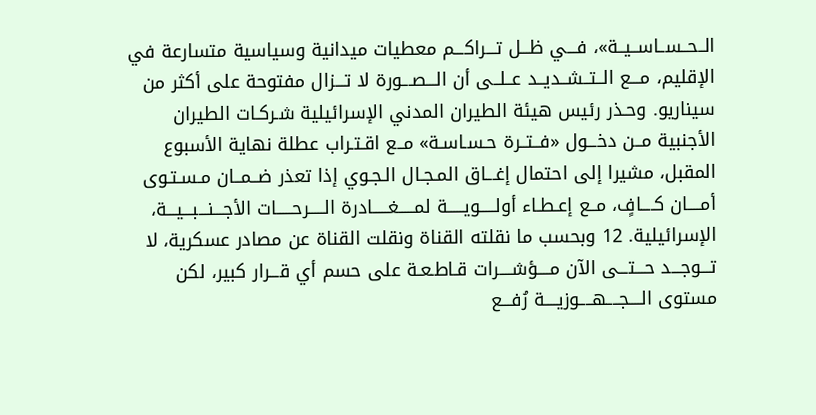الــحــســاســيــة»، فـــي ظـــل تـــراكـــم معطيات ميدانية وسياسية متسارعة في الإقليم، مـــع الــتــشــديــد عــلــى أن الـــصـــورة لا تـــزال مفتوحة على أكثر من سيناريو. وحـذر رئيس هيئة الطيران المدني الإسرائيلية شـركـات الطيران الأجنبية مــن دخـــول «فــتــرة حـسـاسـة» مــع اقـتـراب عطلة نهاية الأسبوع المقبل، مشيرا إلى احتمال إغـــاق المـجـال الـجـوي إذا تعذر ضــمــان مـسـتـوى أمــــان كــــافٍ، مــع إعـطـاء أولـــــويـــــة لمـــــغـــــادرة الـــــرحـــــات الأجـــنـــبـــيـــة، الإسرائيلية. 12 وبحسب ما نقلته القناة ونقلت القناة عن مصادر عسكرية، لا تـــوجـــد حـــتـــى الآن مــــؤشــــرات قـاطـعـة على حسم أي قـــرار كبير، لكن مستوى الــــجــــهــــوزيــــة رُفـــع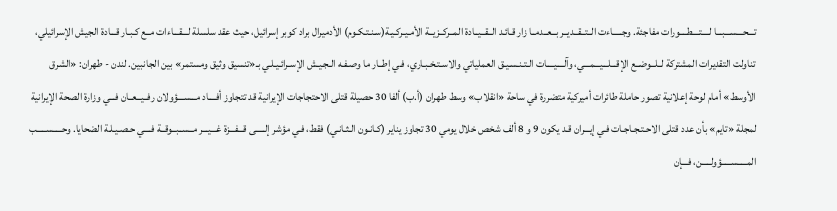تـــحـــســـبـــا لــــتــــطــــورات مفاجئة. وجـــــاءت الــتــقــديــر بــعــدمــا زار قـائـد الــقــيــادة المــركــزيــة الأمـيـركـيـة(سـنـتـكـوم) الأدميرال براد كوبر إسرائيل، حيث عقد سلسلة لـــقـــاءات مــع كـبـار قـــادة الجيش الإسرائيلي، تناولت التقديرات المشتركة لــلــوضــع الإقـــلـــيـــمـــي، وآلــــيــــات الـتـنـسـيـق العملياتي والاسـتـخـبـاري، فـي إطــار ما وصـفـه الـجـيـش الإسـرائـيـلـي بـ«تنسيق وثيق ومستمر» بين الجانبين. لندن - طهران: «الشرق الأوسط» أمام لوحة إعلانية تصور حاملة طائرات أميركية متضررة في ساحة «انقلاب» وسط طهران (أ.ب) ألفا 30 حصيلة قتلى الاحتجاجات الإيرانية قد تتجاوز أفــــاد مـــســـؤولان رفــيــعــان فـــي وزارة الصحة الإيرانية لمجلة «تايم» بأن عدد قتلى الاحـتـجـاجـات فـي إيـــران قـد يكون 9 و 8 ألف شخص خلال يومي 30 تجاوز يناير (كـانـون الـثـانـي) فقط، فـي مؤشر إلـــــى قـــفـــزة غـــيـــر مــســبــوقــة فــــي حـصـيـلـة الضحايا. وحـــــســـــب المـــــســـــؤولـــــن، فـــإن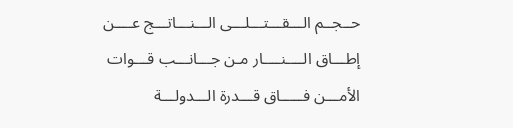حــجــم الـــقـــتـــلـــى الـــنـــاتـــج عــــن إطـــاق الــــنــــار مـن جـــانـــب قـــوات الأمـــن فـــــاق قـــدرة الـــدولـــة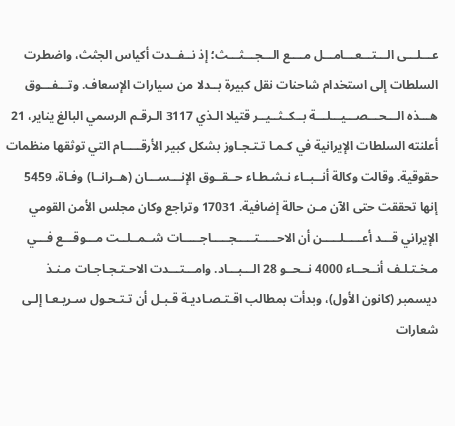عـــلـــى الـــتـــعـــامـــل مــــع الـــجـــثـــث؛ إذ نــفــدت أكياس الجثث، واضطرت السلطات إلى استخدام شاحنات نقل كبيرة بــدلا من سيارات الإسعاف. وتـــفـــوق هـــذه الـــحـــصـــيـــلـــة بــكــثــيــر قتيلا الـذي 3117 الـرقـم الرسمي البالغ يناير، 21 أعلنته السلطات الإيرانية في كـمـا تـتـجـاوز بشكل كبير الأرقـــــام التي توثقها منظمات حقوقية. وقالت وكالة أنــبــاء نـشـطـاء حــقــوق الإنـــســـان (هــرانــا) وفـاة، 5459 إنها تحققت حتى الآن مـن حالة إضافية. 17031 وتراجع وكان مجلس الأمن القومي الإيراني قـــد أعـــــلـــــن أن الاحـــــتـــــجـــــاجـــــات شــمــلــت مـــوقـــع فـــي مـخـتـلـف أنــحــاء 4000 نــحــو 28 الـــبـــاد. وامـــتـــدت الاحـتـجـاجـات مـنـذ ديسمبر (كانون الأول)، وبدأت بمطالب اقـتـصـاديـة قـبـل أن تـتـحـول سـريـعـا إلـى شعارات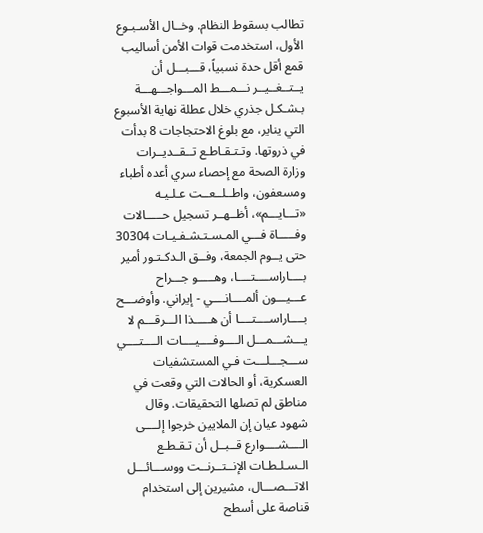تطالب بسقوط النظام. وخــال الأسـبـوع الأول، استخدمت قوات الأمن أساليب قمع أقل حدة نسبياً، قـــبـــل أن يــتــغــيــر نـــمـــط المـــواجـــهـــة بـشـكـل جذري خلال عطلة نهاية الأسبوع التي يناير، مع بلوغ الاحتجاجات 8 بدأت في ذروتها. وتـتـقـاطـع تــقــديــرات وزارة الصحة مع إحصاء سري أعده أطباء ومسعفون، واطــلــعــت عـلـيـه «تـــايـــم»، أظــهــر تسجيل حـــــالات وفـــــاة فـــي المـسـتـشـفـيـات 30304 حتى يــوم الجمعة، وفــق الـدكـتـور أمير بــــاراســــتــــا، وهـــــو جـــراح عـــيـــون ألمــــانــــي - إيراني. وأوضـــح بــــاراســــتــــا أن هـــــذا الـــرقـــم لا يـــشـــمـــل الــــوفــــيــــات الــــتــــي ســـجـــلـــت فـي المستشفيات العسكرية، أو الحالات التي وقعت في مناطق لم تصلها التحقيقات. وقال شهود عيان إن الملايين خرجوا إلــــى الــــشــــوارع قــبــل أن تـقـطـع الـسـلـطـات الإنــتــرنــت ووســـائـــل الاتـــصـــال، مشيرين إلى استخدام قناصة على أسطح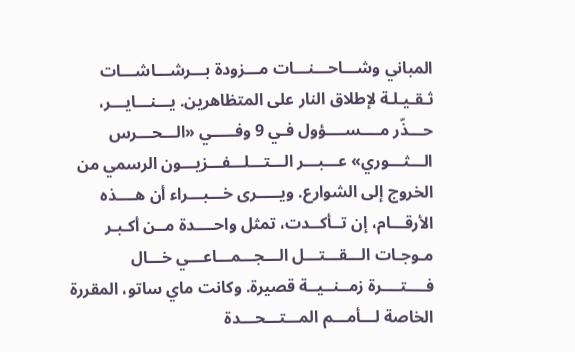المباني وشـــاحـــنـــات مـــزودة بـــرشـــاشـــات ثـقـيـلـة لإطلاق النار على المتظاهرين. يـــنـــايـــر، حـــذّر مــــســــؤول فـي 9 وفـــــي «الـــحـــرس الـــثـــوري» عـــبـــر الـــتـــلـــفـــزيـــون الرسمي من الخروج إلى الشوارع. ويـــــرى خـــبـــراء أن هــــذه الأرقـــام، إن تــأكــدت، تمثل واحــــدة مــن أكـبـر مـوجـات الـــقـــتـــل الـــجـــمـــاعـــي خـــال فــــتــــرة زمــنــيــة قصيرة. وكانت ماي ساتو، المقررة الخاصة لـــأمـــم المـــتـــحـــدة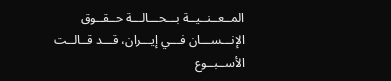المــعــنــيــة بـــحـــالـــة حــقــوق الإنـــســـان فـــي إيـــران، قـــد قــالــت الأســبــوع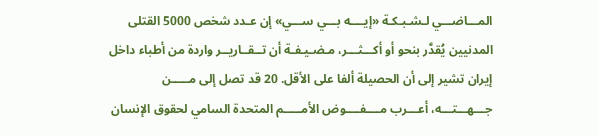المـــاضـــي لـشـبـكـة «إيــــه بـــي ســـي» إن عـدد شخص 5000 القتلى المدنيين يُقدَّر بنحو أو أكـــثـــر، مـضـيـفـة أن تــقــاريــر واردة من أطباء داخل إيران تشير إلى أن الحصيلة ألفا على الأقل. 20 قد تصل إلى مـــــن جـــهـــتـــه، أعـــرب مــــفــــوض الأمـــــم المتحدة السامي لحقوق الإنسان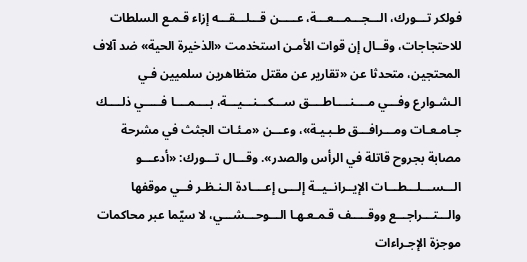فولكر تـــورك، الـــجـــمـــعـــة، عـــــن قـــلـــقـــه إزاء قـمـع السلطات للاحتجاجات، وقــال إن قوات الأمـن استخدمت «الذخيرة الحية» ضد آلاف المحتجين، متحدثا عن «تقارير عن مقتل متظاهرين سلميين فـي الـشـوارع وفـــي مــــنــــاطــــق ســـكـــنـــيـــة، بــــمــــا فـــــي ذلــــك جـامـعـات ومـــرافـــق طـبـيـة»، وعـــن «مـئـات الجثث في مشرحة مصابة بجروح قاتلة في الرأس والصدر». وقـــال تـــورك: «أدعـــو الـــســـلـــطـــات الإيــرانــيــة إلـــى إعــــادة الـنـظـر فــي موقفها والـــتـــراجـــع ووقـــــف قـمـعـهـا الـــوحـــشـــي، لا سيّما عبر محاكمات موجزة الإجـراءات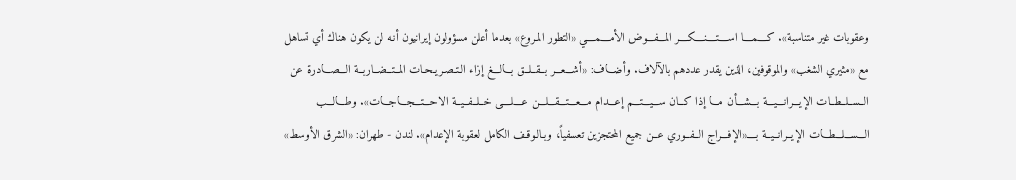وعقوبات غير متناسبة». كــــمــــا اســــتــــنــــكــــر المـــفـــوض الأمــــمــــي «التطور المـروع» بعدما أعلن مسؤولون إيرانيون أنـه لن يكون هناك أي تساهل مع «مثيري الشغب» والموقوفين، الذين يقدر عددهم بالآلاف. وأضـــاف: «أشـــعـــر بــقــلــق بـــالـــغ إزاء الـتـصـريـحـات المــتــضــاربــة الـــصـــادرة عن الــســلــطــات الإيـــرانـــيـــة بـــشـــأن مـــا إذا كــان ســـيـــتـــم إعـــدام مـــعـــتـــقـــلـــن عــــلــــى خــلــفــيــة الاحـــتـــجـــاجـــات». وطـــالـــب الـــســـلـــطـــات الإيــرانــيــة بــــ«الإفـــراج الــفــوري عــن جميع المحتجزين تعسفياً، وبـالـوقـف الكامل لعقوبة الإعدام». لندن - طهران: «الشرق الأوسط»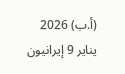(أ.ب) 2026 يناير 9 إيرانيون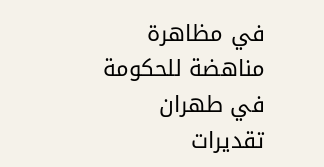في مظاهرة مناهضة للحكومة في طهران تقديرات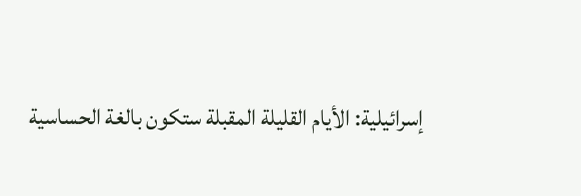إسرائيلية: الأيام القليلة المقبلة ستكون بالغة الحساسية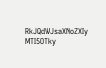RkJQdWJsaXNoZXIy MTI5OTky